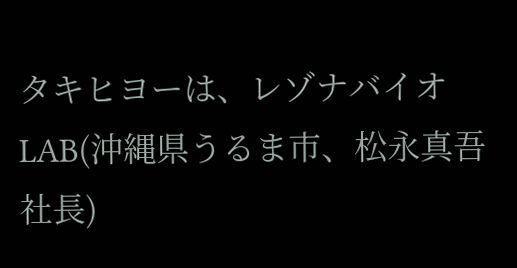タキヒヨーは、レゾナバイオLAB(沖縄県うるま市、松永真吾社長)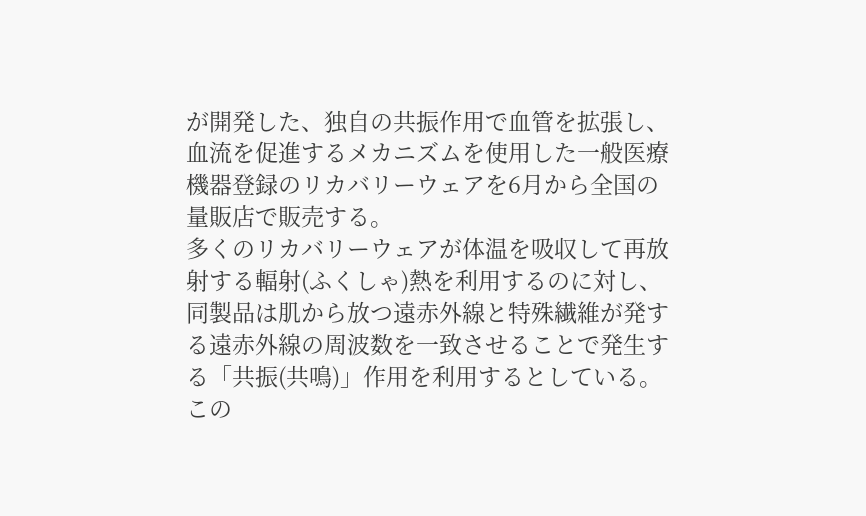が開発した、独自の共振作用で血管を拡張し、血流を促進するメカニズムを使用した一般医療機器登録のリカバリーウェアを6月から全国の量販店で販売する。
多くのリカバリーウェアが体温を吸収して再放射する輻射(ふくしゃ)熱を利用するのに対し、同製品は肌から放つ遠赤外線と特殊繊維が発する遠赤外線の周波数を一致させることで発生する「共振(共鳴)」作用を利用するとしている。この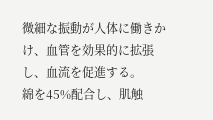微細な振動が人体に働きかけ、血管を効果的に拡張し、血流を促進する。
綿を45%配合し、肌触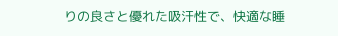りの良さと優れた吸汗性で、快適な睡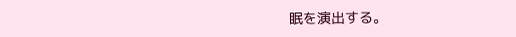眠を演出する。